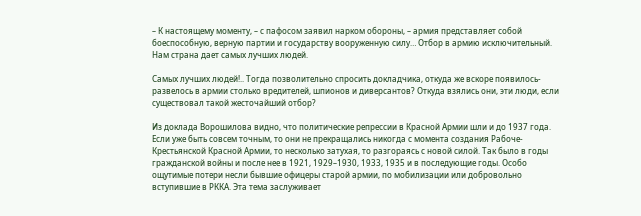– К настоящему моменту, – с пафосом заявил нарком обороны, – армия представляет собой боеспособную, верную партии и государству вооруженную силу… Отбор в армию исключительный. Нам страна дает самых лучших людей.

Самых лучших людей!.. Тогда позволительно спросить докладчика, откуда же вскоре появилось-развелось в армии столько вредителей, шпионов и диверсантов? Откуда взялись они, эти люди, если существовал такой жесточайший отбор?

Из доклада Ворошилова видно, что политические репрессии в Красной Армии шли и до 1937 года. Если уже быть совсем точным, то они не прекращались никогда с момента создания Рабоче-Крестьянской Красной Армии, то несколько затухая, то разгораясь с новой силой. Так было в годы гражданской войны и после нее в 1921, 1929–1930, 1933, 1935 и в последующие годы. Особо ощутимые потери несли бывшие офицеры старой армии, по мобилизации или добровольно вступившие в РККА. Эта тема заслуживает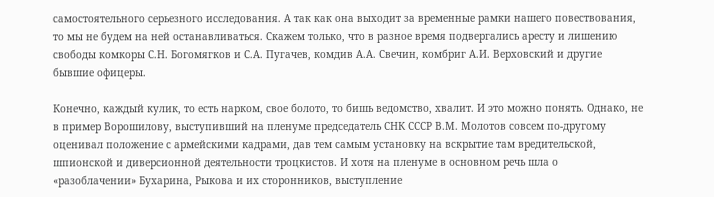самостоятельного серьезного исследования. А так как она выходит за временные рамки нашего повествования, то мы не будем на ней останавливаться. Скажем только, что в разное время подвергались аресту и лишению свободы комкоры С.Н. Богомягков и С.А. Пугачев, комдив А.А. Свечин, комбриг А.И. Верховский и другие бывшие офицеры.

Конечно, каждый кулик, то есть нарком, свое болото, то бишь ведомство, хвалит. И это можно понять. Однако, не в пример Ворошилову, выступивший на пленуме председатель СНК СССР В.М. Молотов совсем по-другому оценивал положение с армейскими кадрами, дав тем самым установку на вскрытие там вредительской, шпионской и диверсионной деятельности троцкистов. И хотя на пленуме в основном речь шла о «разоблачении» Бухарина, Рыкова и их сторонников, выступление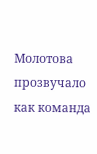Молотова прозвучало как команда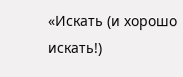«Искать (и хорошо искать!)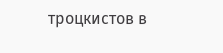троцкистов в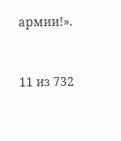армии!».



11 из 732